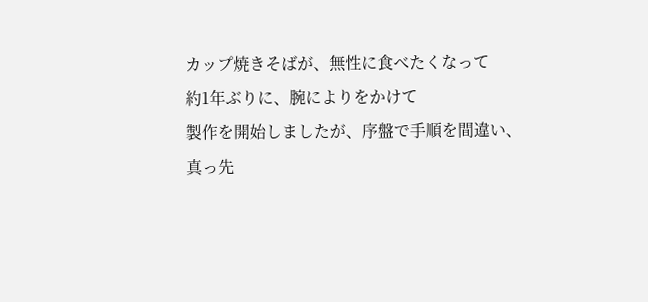カップ焼きそばが、無性に食べたくなって
約1年ぶりに、腕によりをかけて
製作を開始しましたが、序盤で手順を間違い、
真っ先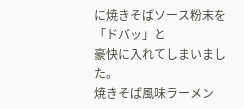に焼きそばソース粉末を「ドバッ」と
豪快に入れてしまいました。
焼きそば風味ラーメン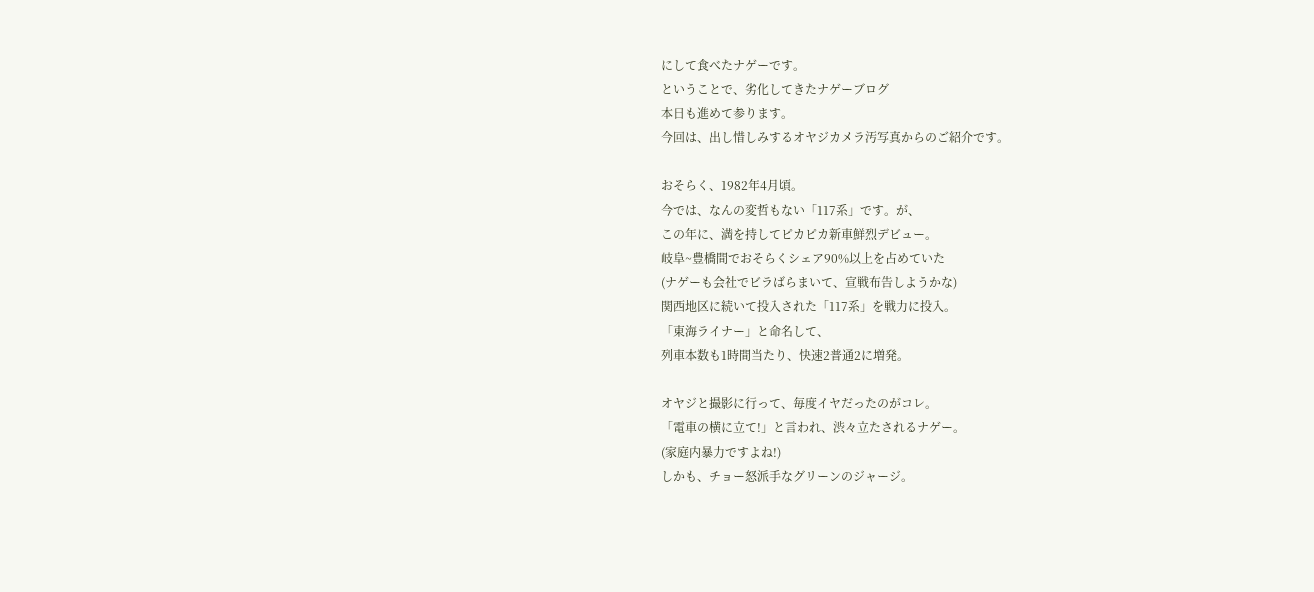にして食べたナゲーです。
ということで、劣化してきたナゲーブログ
本日も進めて参ります。
今回は、出し惜しみするオヤジカメラ汚写真からのご紹介です。

おそらく、1982年4月頃。
今では、なんの変哲もない「117系」です。が、
この年に、満を持してピカピカ新車鮮烈デビュー。
岐阜~豊橋間でおそらくシェア90%以上を占めていた
(ナゲーも会社でビラばらまいて、宣戦布告しようかな)
関西地区に続いて投入された「117系」を戦力に投入。
「東海ライナー」と命名して、
列車本数も1時間当たり、快速2普通2に増発。

オヤジと撮影に行って、毎度イヤだったのがコレ。
「電車の横に立て!」と言われ、渋々立たされるナゲー。
(家庭内暴力ですよね!)
しかも、チョー怒派手なグリーンのジャージ。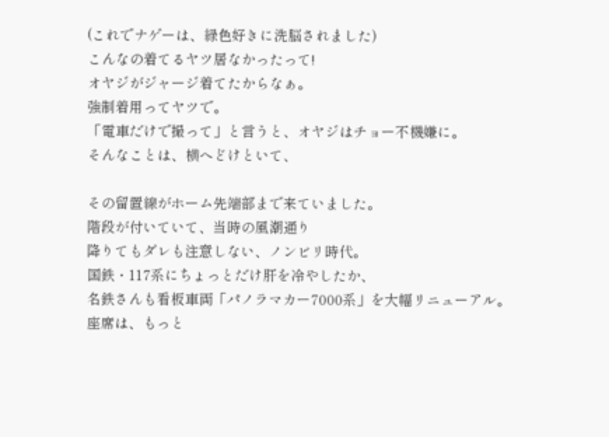(これでナゲーは、緑色好きに洗脳されました)
こんなの着てるヤツ居なかったって!
オヤジがジャージ着てたからなぁ。
強制着用ってヤツで。
「電車だけで撮って」と言うと、オヤジはチョー不機嫌に。
そんなことは、横へどけといて、

その留置線がホーム先端部まで来ていました。
階段が付いていて、当時の風潮通り
降りてもダレも注意しない、ノンビリ時代。
国鉄・117系にちょっとだけ肝を冷やしたか、
名鉄さんも看板車両「パノラマカー7000系」を大幅リニューアル。
座席は、もっと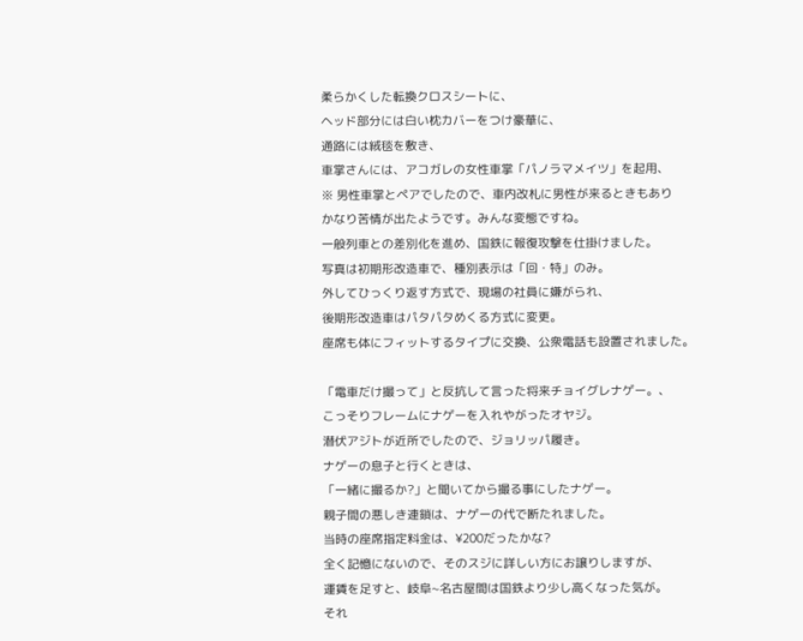柔らかくした転換クロスシートに、
ヘッド部分には白い枕カバーをつけ豪華に、
通路には絨毯を敷き、
車掌さんには、アコガレの女性車掌「パノラマメイツ」を起用、
※ 男性車掌とペアでしたので、車内改札に男性が来るときもあり
かなり苦情が出たようです。みんな変態ですね。
一般列車との差別化を進め、国鉄に報復攻撃を仕掛けました。
写真は初期形改造車で、種別表示は「回・特」のみ。
外してひっくり返す方式で、現場の社員に嫌がられ、
後期形改造車はパタパタめくる方式に変更。
座席も体にフィットするタイプに交換、公衆電話も設置されました。

「電車だけ撮って」と反抗して言った将来チョイグレナゲー。、
こっそりフレームにナゲーを入れやがったオヤジ。
潜伏アジトが近所でしたので、ジョリッパ履き。
ナゲーの息子と行くときは、
「一緒に撮るか?」と聞いてから撮る事にしたナゲー。
親子間の悪しき連鎖は、ナゲーの代で断たれました。
当時の座席指定料金は、¥200だったかな?
全く記憶にないので、そのスジに詳しい方にお譲りしますが、
運賃を足すと、岐阜~名古屋間は国鉄より少し高くなった気が。
それ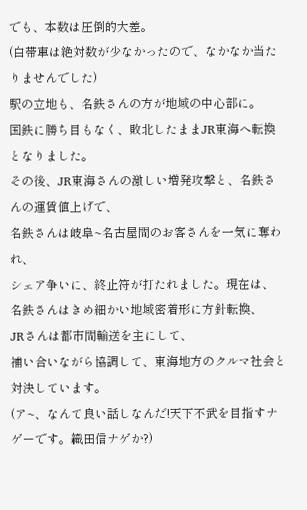でも、本数は圧倒的大差。
(白帯車は絶対数が少なかったので、なかなか当たりませんでした)
駅の立地も、名鉄さんの方が地域の中心部に。
国鉄に勝ち目もなく、敗北したままJR東海へ転換となりました。
その後、JR東海さんの激しい増発攻撃と、名鉄さんの運賃値上げで、
名鉄さんは岐阜~名古屋間のお客さんを一気に奪われ、
シェア争いに、終止符が打たれました。現在は、
名鉄さんはきめ細かい地域密着形に方針転換、
JRさんは都市間輸送を主にして、
補い合いながら協調して、東海地方のクルマ社会と対決しています。
(ア~、なんて良い話しなんだ!天下不武を目指すナゲーです。織田信ナゲか?)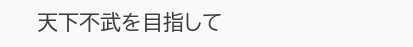天下不武を目指して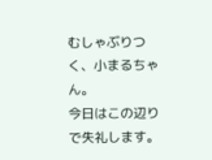むしゃぶりつく、小まるちゃん。
今日はこの辺りで失礼します。